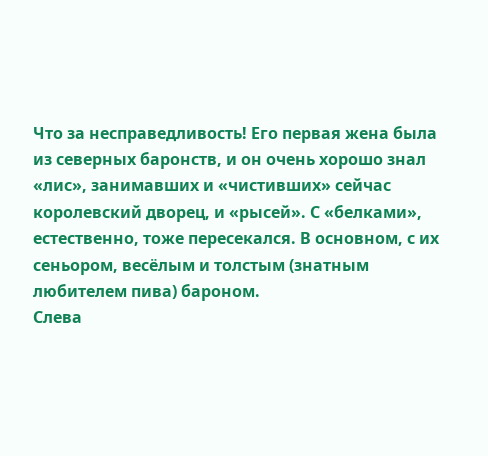Что за несправедливость! Его первая жена была из северных баронств, и он очень хорошо знал «лис», занимавших и «чистивших» сейчас королевский дворец, и «рысей». С «белками», естественно, тоже пересекался. В основном, с их сеньором, весёлым и толстым (знатным любителем пива) бароном.
Слева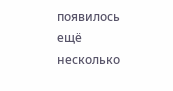появилось ещё несколько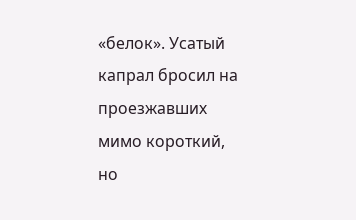«белок». Усатый капрал бросил на проезжавших мимо короткий, но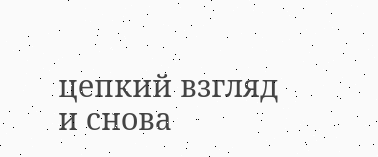цепкий взгляд и снова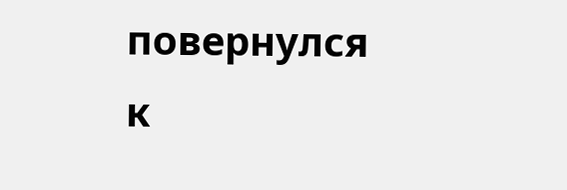повернулся к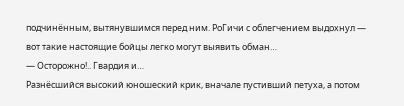подчинённым, вытянувшимся перед ним. РоГичи с облегчением выдохнул — вот такие настоящие бойцы легко могут выявить обман…
— Осторожно!.. Гвардия и…
Разнёсшийся высокий юношеский крик, вначале пустивший петуха, а потом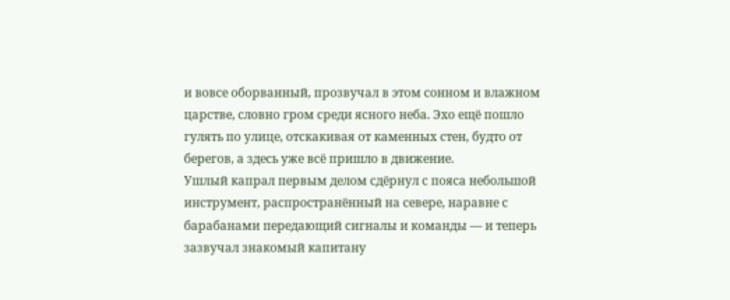и вовсе оборванный, прозвучал в этом сонном и влажном царстве, словно гром среди ясного неба. Эхо ещё пошло гулять по улице, отскакивая от каменных стен, будто от берегов, а здесь уже всё пришло в движение.
Ушлый капрал первым делом сдёрнул с пояса небольшой инструмент, распространённый на севере, наравне с барабанами передающий сигналы и команды — и теперь зазвучал знакомый капитану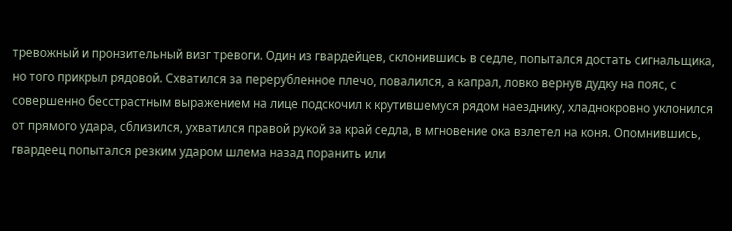тревожный и пронзительный визг тревоги. Один из гвардейцев, склонившись в седле, попытался достать сигнальщика, но того прикрыл рядовой. Схватился за перерубленное плечо, повалился, а капрал, ловко вернув дудку на пояс, с совершенно бесстрастным выражением на лице подскочил к крутившемуся рядом наезднику, хладнокровно уклонился от прямого удара, сблизился, ухватился правой рукой за край седла, в мгновение ока взлетел на коня. Опомнившись, гвардеец попытался резким ударом шлема назад поранить или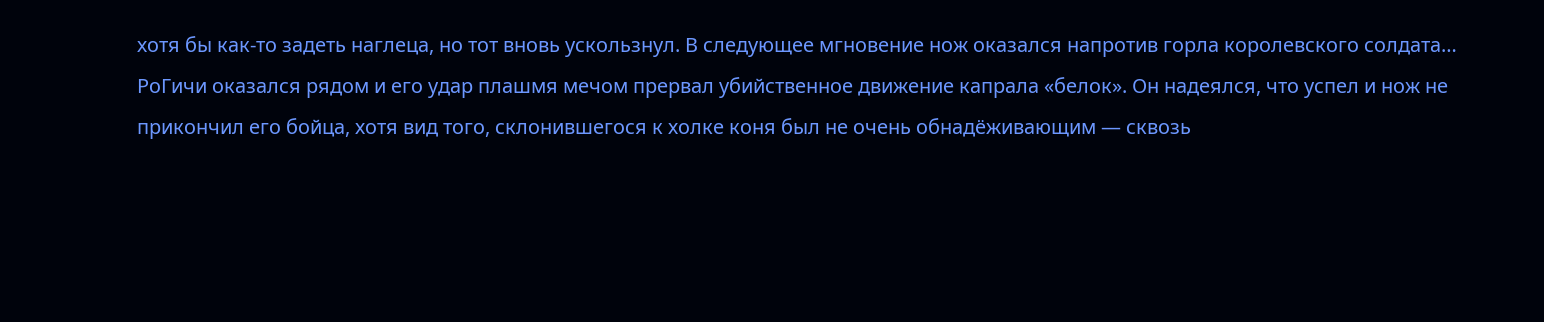хотя бы как-то задеть наглеца, но тот вновь ускользнул. В следующее мгновение нож оказался напротив горла королевского солдата…
РоГичи оказался рядом и его удар плашмя мечом прервал убийственное движение капрала «белок». Он надеялся, что успел и нож не прикончил его бойца, хотя вид того, склонившегося к холке коня был не очень обнадёживающим — сквозь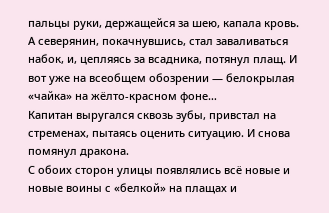пальцы руки, держащейся за шею, капала кровь. А северянин, покачнувшись, стал заваливаться набок, и, цепляясь за всадника, потянул плащ. И вот уже на всеобщем обозрении — белокрылая «чайка» на жёлто-красном фоне…
Капитан выругался сквозь зубы, привстал на стременах, пытаясь оценить ситуацию. И снова помянул дракона.
С обоих сторон улицы появлялись всё новые и новые воины с «белкой» на плащах и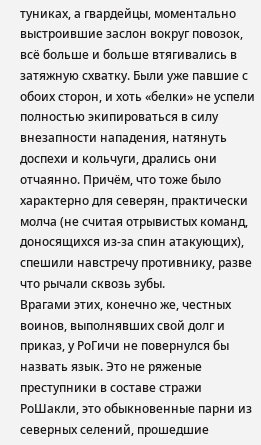туниках, а гвардейцы, моментально выстроившие заслон вокруг повозок, всё больше и больше втягивались в затяжную схватку. Были уже павшие с обоих сторон, и хоть «белки» не успели полностью экипироваться в силу внезапности нападения, натянуть доспехи и кольчуги, дрались они отчаянно. Причём, что тоже было характерно для северян, практически молча (не считая отрывистых команд, доносящихся из-за спин атакующих), спешили навстречу противнику, разве что рычали сквозь зубы.
Врагами этих, конечно же, честных воинов, выполнявших свой долг и приказ, у РоГичи не повернулся бы назвать язык. Это не ряженые преступники в составе стражи РоШакли, это обыкновенные парни из северных селений, прошедшие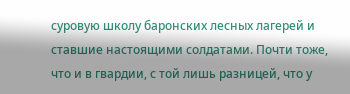суровую школу баронских лесных лагерей и ставшие настоящими солдатами. Почти тоже, что и в гвардии, с той лишь разницей, что у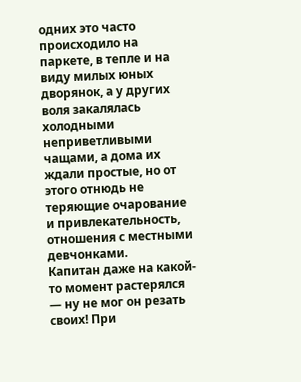одних это часто происходило на паркете, в тепле и на виду милых юных дворянок, а у других воля закалялась холодными неприветливыми чащами, а дома их ждали простые, но от этого отнюдь не теряющие очарование и привлекательность, отношения с местными девчонками.
Капитан даже на какой-то момент растерялся — ну не мог он резать своих! При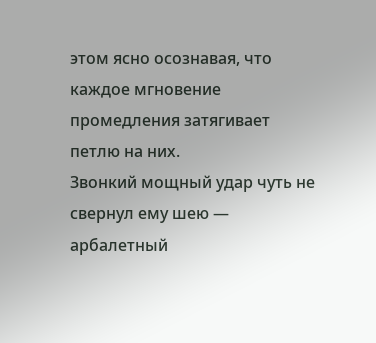этом ясно осознавая, что каждое мгновение промедления затягивает петлю на них.
Звонкий мощный удар чуть не свернул ему шею — арбалетный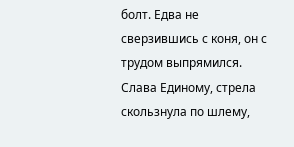болт. Едва не сверзившись с коня, он с трудом выпрямился. Слава Единому, стрела скользнула по шлему,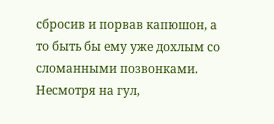сбросив и порвав капюшон, а то быть бы ему уже дохлым со сломанными позвонками.
Несмотря на гул,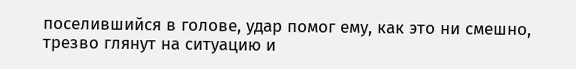поселившийся в голове, удар помог ему, как это ни смешно, трезво глянут на ситуацию и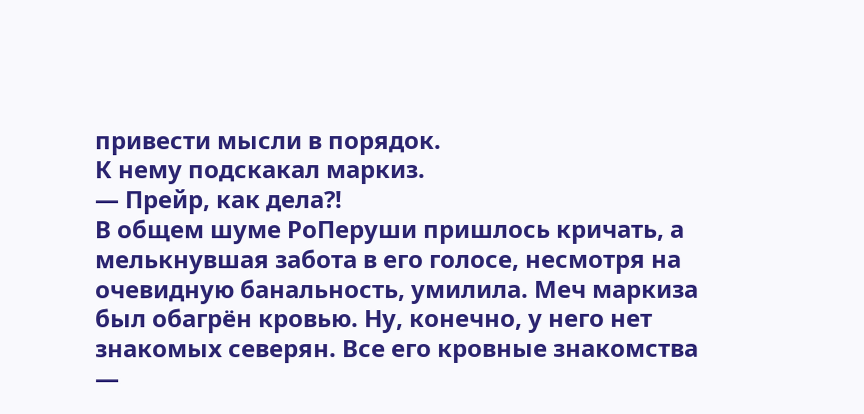привести мысли в порядок.
К нему подскакал маркиз.
— Прейр, как дела?!
В общем шуме РоПеруши пришлось кричать, а мелькнувшая забота в его голосе, несмотря на очевидную банальность, умилила. Меч маркиза был обагрён кровью. Ну, конечно, у него нет знакомых северян. Все его кровные знакомства —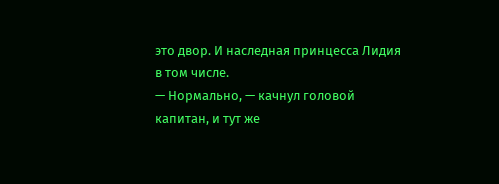это двор. И наследная принцесса Лидия в том числе.
— Нормально, — качнул головой капитан, и тут же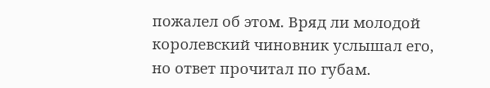пожалел об этом. Вряд ли молодой королевский чиновник услышал его, но ответ прочитал по губам.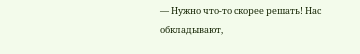— Нужно что-то скорее решать! Нас обкладывают,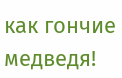как гончие медведя!